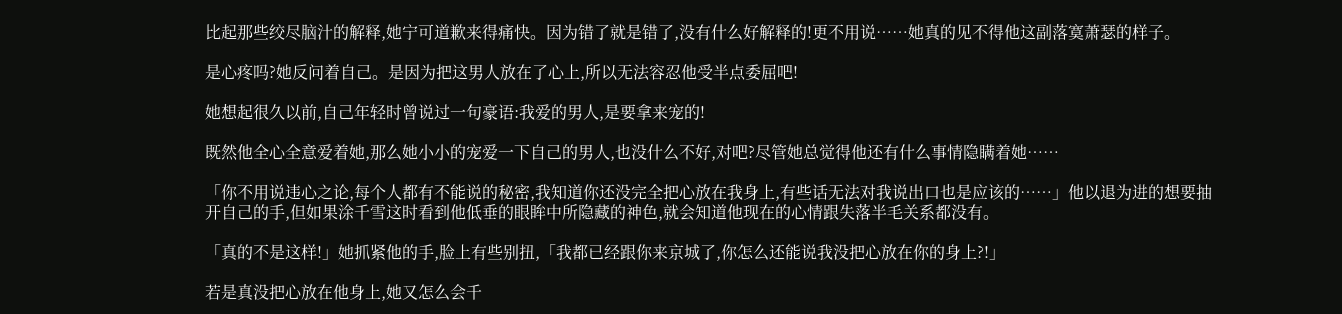比起那些绞尽脑汁的解释,她宁可道歉来得痛快。因为错了就是错了,没有什么好解释的!更不用说……她真的见不得他这副落寞萧瑟的样子。

是心疼吗?她反问着自己。是因为把这男人放在了心上,所以无法容忍他受半点委屈吧!

她想起很久以前,自己年轻时曾说过一句豪语:我爱的男人,是要拿来宠的!

既然他全心全意爱着她,那么她小小的宠爱一下自己的男人,也没什么不好,对吧?尽管她总觉得他还有什么事情隐瞒着她……

「你不用说违心之论,每个人都有不能说的秘密,我知道你还没完全把心放在我身上,有些话无法对我说出口也是应该的……」他以退为进的想要抽开自己的手,但如果涂千雪这时看到他低垂的眼眸中所隐藏的神色,就会知道他现在的心情跟失落半毛关系都没有。

「真的不是这样!」她抓紧他的手,脸上有些别扭,「我都已经跟你来京城了,你怎么还能说我没把心放在你的身上?!」

若是真没把心放在他身上,她又怎么会千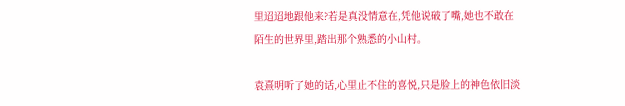里迢迢地跟他来?若是真没情意在,凭他说破了嘴,她也不敢在陌生的世界里,踏出那个熟悉的小山村。

袁熹明听了她的话,心里止不住的喜悦,只是脸上的神色依旧淡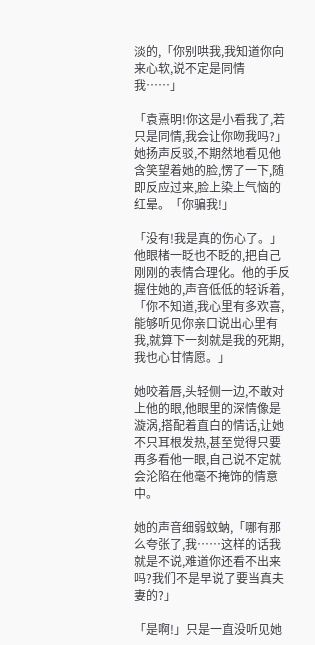淡的,「你别哄我,我知道你向来心软,说不定是同情我……」

「袁熹明!你这是小看我了,若只是同情,我会让你吻我吗?」她扬声反驳,不期然地看见他含笑望着她的脸,愣了一下,随即反应过来,脸上染上气恼的红晕。「你骗我!」

「没有!我是真的伤心了。」他眼楮一眨也不眨的,把自己刚刚的表情合理化。他的手反握住她的,声音低低的轻诉着,「你不知道,我心里有多欢喜,能够听见你亲口说出心里有我,就算下一刻就是我的死期,我也心甘情愿。」

她咬着唇,头轻侧一边,不敢对上他的眼,他眼里的深情像是漩涡,搭配着直白的情话,让她不只耳根发热,甚至觉得只要再多看他一眼,自己说不定就会沦陷在他毫不掩饰的情意中。

她的声音细弱蚊蚋,「哪有那么夸张了,我……这样的话我就是不说,难道你还看不出来吗?我们不是早说了要当真夫妻的?」

「是啊!」只是一直没听见她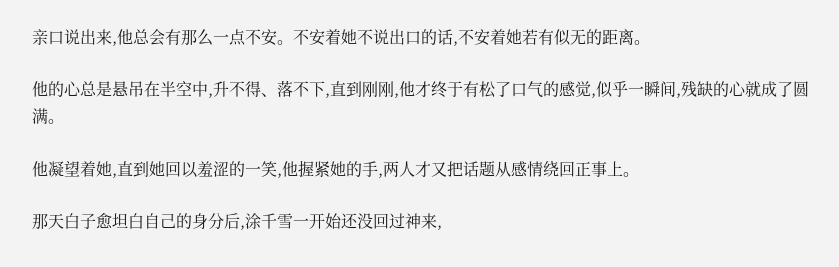亲口说出来,他总会有那么一点不安。不安着她不说出口的话,不安着她若有似无的距离。

他的心总是悬吊在半空中,升不得、落不下,直到刚刚,他才终于有松了口气的感觉,似乎一瞬间,残缺的心就成了圆满。

他凝望着她,直到她回以羞涩的一笑,他握紧她的手,两人才又把话题从感情绕回正事上。

那天白子愈坦白自己的身分后,涂千雪一开始还没回过神来,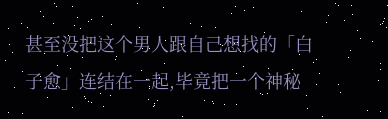甚至没把这个男人跟自己想找的「白子愈」连结在一起,毕竟把一个神秘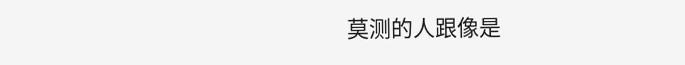莫测的人跟像是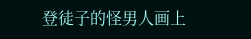登徒子的怪男人画上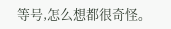等号,怎么想都很奇怪。